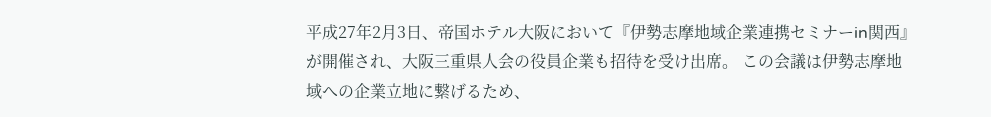平成27年2月3日、帝国ホテル大阪において『伊勢志摩地域企業連携セミナーin関西』が開催され、大阪三重県人会の役員企業も招待を受け出席。 この会議は伊勢志摩地域への企業立地に繋げるため、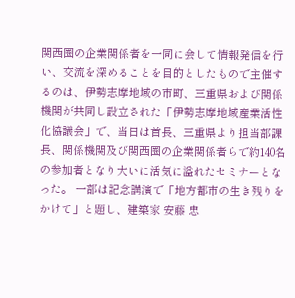関西圏の企業関係者を一同に会して情報発信を行い、交流を深めることを目的としたもので主催するのは、伊勢志摩地域の市町、三重県および関係機関が共同し設立された「伊勢志摩地域産業活性化協議会」で、当日は首長、三重県より担当部課長、関係機関及び関西圏の企業関係者らで約140名の参加者となり大いに活気に溢れたセミナーとなった。 一部は記念講演で「地方都市の生き残りをかけて」と題し、建築家 安藤 忠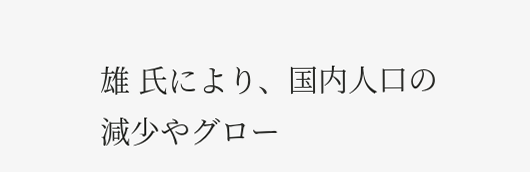雄 氏により、国内人口の減少やグロー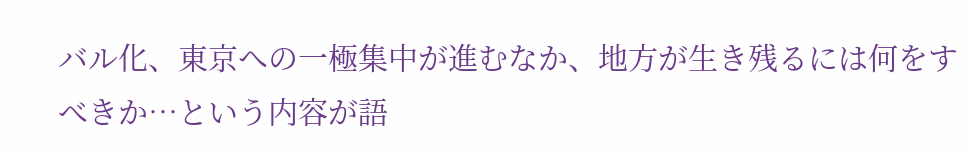バル化、東京への一極集中が進むなか、地方が生き残るには何をすべきか…という内容が語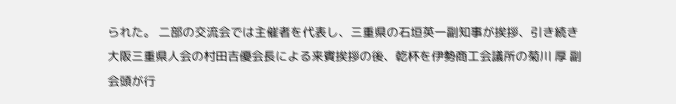られた。 二部の交流会では主催者を代表し、三重県の石垣英一副知事が挨拶、引き続き大阪三重県人会の村田吉優会長による来賓挨拶の後、乾杯を伊勢商工会議所の菊川 厚 副会頭が行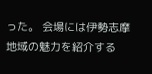った。 会場には伊勢志摩地域の魅力を紹介する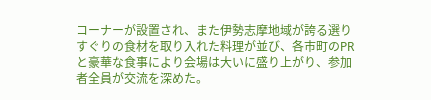コーナーが設置され、また伊勢志摩地域が誇る選りすぐりの食材を取り入れた料理が並び、各市町のPRと豪華な食事により会場は大いに盛り上がり、参加者全員が交流を深めた。